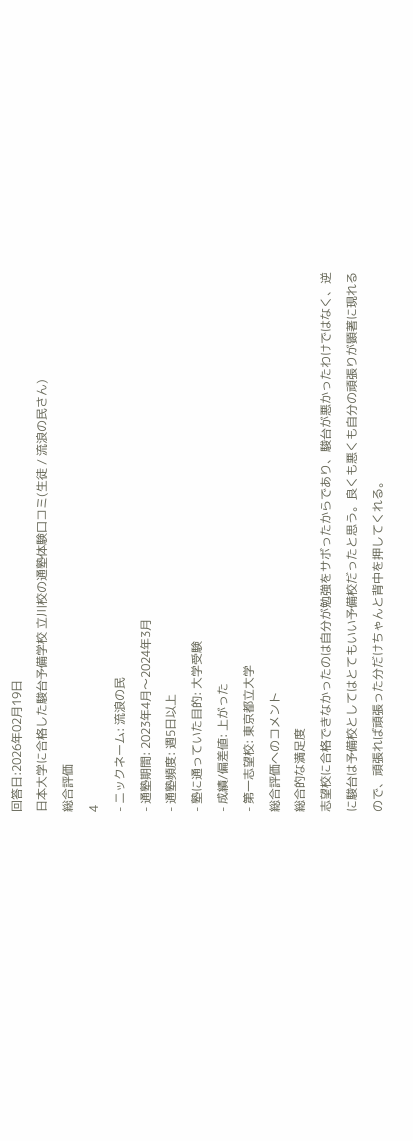回答日:2026年02月19日
日本大学に合格した駿台予備学校 立川校の通塾体験口コミ(生徒 / 流浪の民さん)
総合評価
4
- ニックネーム: 流浪の民
- 通塾期間: 2023年4月〜2024年3月
- 通塾頻度: 週5日以上
- 塾に通っていた目的: 大学受験
- 成績/偏差値: 上がった
- 第一志望校: 東京都立大学
総合評価へのコメント
総合的な満足度
志望校に合格できなかったのは自分が勉強をサボったからであり、駿台が悪かったわけではなく、逆に駿台は予備校としてはとてもいい予備校だったと思う。良くも悪くも自分の頑張りが顕著に現れるので、頑張れば頑張った分だけちゃんと背中を押してくれる。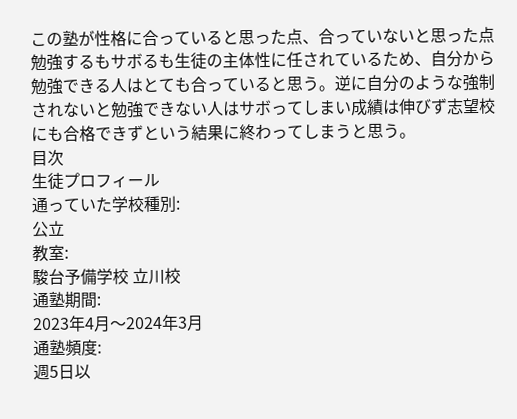この塾が性格に合っていると思った点、合っていないと思った点
勉強するもサボるも生徒の主体性に任されているため、自分から勉強できる人はとても合っていると思う。逆に自分のような強制されないと勉強できない人はサボってしまい成績は伸びず志望校にも合格できずという結果に終わってしまうと思う。
目次
生徒プロフィール
通っていた学校種別:
公立
教室:
駿台予備学校 立川校
通塾期間:
2023年4月〜2024年3月
通塾頻度:
週5日以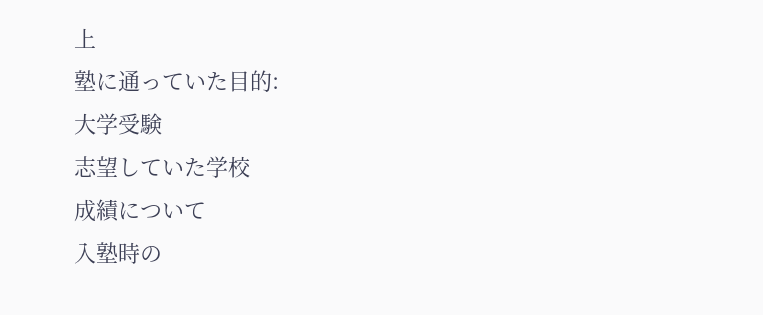上
塾に通っていた目的:
大学受験
志望していた学校
成績について
入塾時の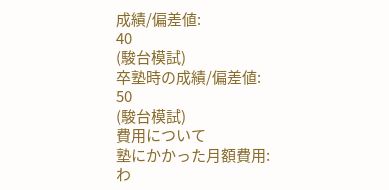成績/偏差値:
40
(駿台模試)
卒塾時の成績/偏差値:
50
(駿台模試)
費用について
塾にかかった月額費用:
わ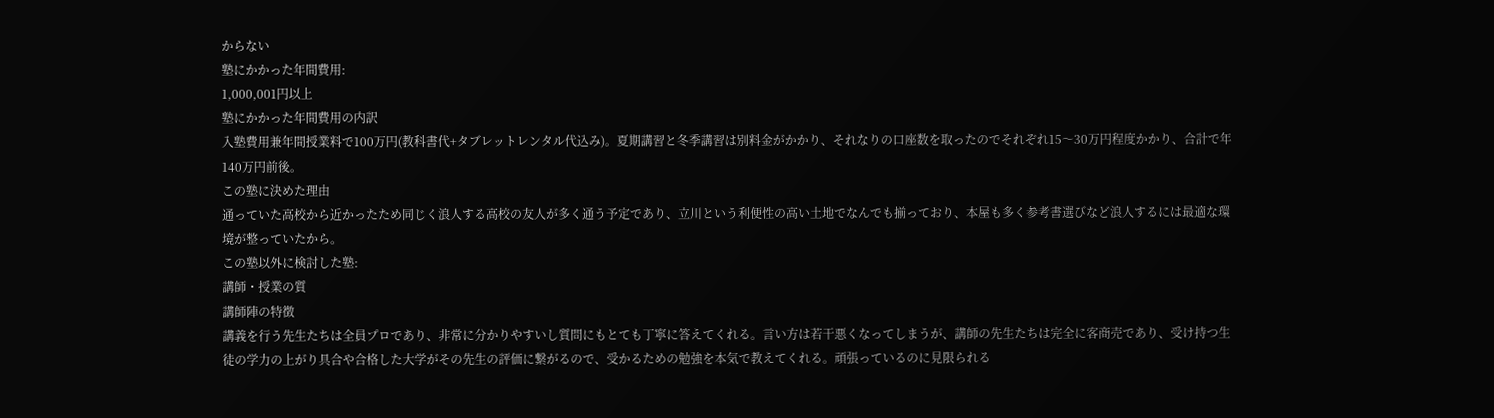からない
塾にかかった年間費用:
1,000,001円以上
塾にかかった年間費用の内訳
入塾費用兼年間授業料で100万円(教科書代+タブレットレンタル代込み)。夏期講習と冬季講習は別料金がかかり、それなりの口座数を取ったのでそれぞれ15〜30万円程度かかり、合計で年140万円前後。
この塾に決めた理由
通っていた高校から近かったため同じく浪人する高校の友人が多く通う予定であり、立川という利便性の高い土地でなんでも揃っており、本屋も多く参考書選びなど浪人するには最適な環境が整っていたから。
この塾以外に検討した塾:
講師・授業の質
講師陣の特徴
講義を行う先生たちは全員プロであり、非常に分かりやすいし質問にもとても丁寧に答えてくれる。言い方は若干悪くなってしまうが、講師の先生たちは完全に客商売であり、受け持つ生徒の学力の上がり具合や合格した大学がその先生の評価に繋がるので、受かるための勉強を本気で教えてくれる。頑張っているのに見限られる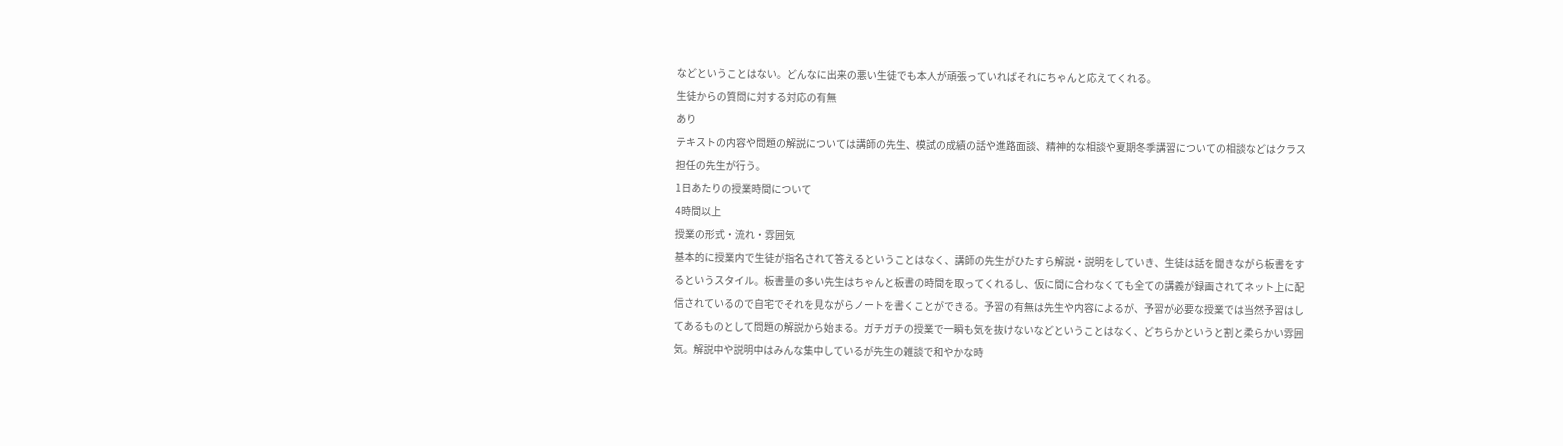などということはない。どんなに出来の悪い生徒でも本人が頑張っていればそれにちゃんと応えてくれる。
生徒からの質問に対する対応の有無
あり
テキストの内容や問題の解説については講師の先生、模試の成績の話や進路面談、精神的な相談や夏期冬季講習についての相談などはクラス担任の先生が行う。
1日あたりの授業時間について
4時間以上
授業の形式・流れ・雰囲気
基本的に授業内で生徒が指名されて答えるということはなく、講師の先生がひたすら解説・説明をしていき、生徒は話を聞きながら板書をするというスタイル。板書量の多い先生はちゃんと板書の時間を取ってくれるし、仮に間に合わなくても全ての講義が録画されてネット上に配信されているので自宅でそれを見ながらノートを書くことができる。予習の有無は先生や内容によるが、予習が必要な授業では当然予習はしてあるものとして問題の解説から始まる。ガチガチの授業で一瞬も気を抜けないなどということはなく、どちらかというと割と柔らかい雰囲気。解説中や説明中はみんな集中しているが先生の雑談で和やかな時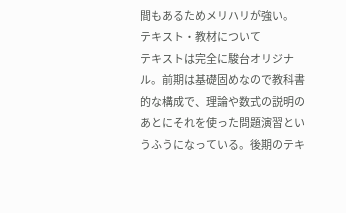間もあるためメリハリが強い。
テキスト・教材について
テキストは完全に駿台オリジナル。前期は基礎固めなので教科書的な構成で、理論や数式の説明のあとにそれを使った問題演習というふうになっている。後期のテキ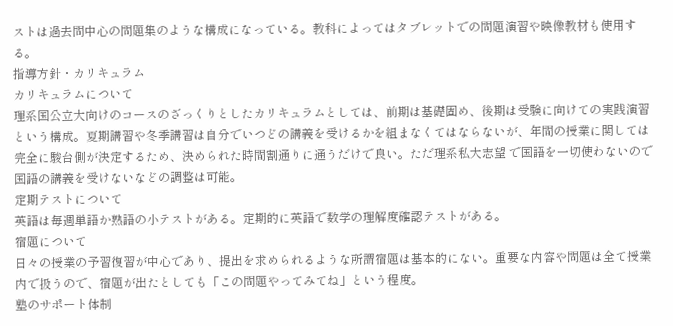ストは過去問中心の問題集のような構成になっている。教科によってはタブレットでの問題演習や映像教材も使用する。
指導方針・カリキュラム
カリキュラムについて
理系国公立大向けのコースのざっくりとしたカリキュラムとしては、前期は基礎固め、後期は受験に向けての実践演習という構成。夏期講習や冬季講習は自分でいつどの講義を受けるかを組まなくてはならないが、年間の授業に関しては完全に駿台側が決定するため、決められた時間割通りに通うだけで良い。ただ理系私大志望 で国語を一切使わないので国語の講義を受けないなどの調整は可能。
定期テストについて
英語は毎週単語か熟語の小テストがある。定期的に英語で数学の理解度確認テストがある。
宿題について
日々の授業の予習復習が中心であり、提出を求められるような所謂宿題は基本的にない。重要な内容や問題は全て授業内で扱うので、宿題が出たとしても「この問題やってみてね」という程度。
塾のサポート体制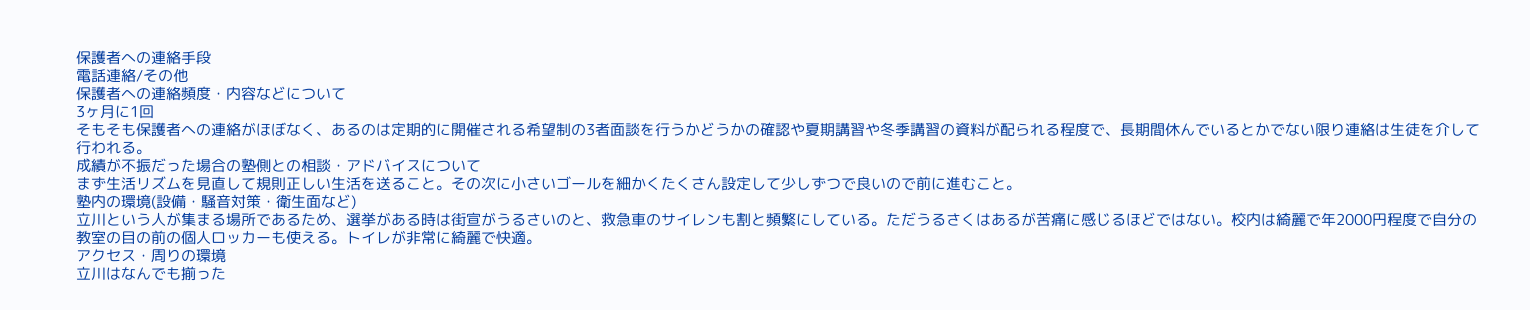保護者への連絡手段
電話連絡/その他
保護者への連絡頻度・内容などについて
3ヶ月に1回
そもそも保護者への連絡がほぼなく、あるのは定期的に開催される希望制の3者面談を行うかどうかの確認や夏期講習や冬季講習の資料が配られる程度で、長期間休んでいるとかでない限り連絡は生徒を介して行われる。
成績が不振だった場合の塾側との相談・アドバイスについて
まず生活リズムを見直して規則正しい生活を送ること。その次に小さいゴールを細かくたくさん設定して少しずつで良いので前に進むこと。
塾内の環境(設備・騒音対策・衛生面など)
立川という人が集まる場所であるため、選挙がある時は街宣がうるさいのと、救急車のサイレンも割と頻繁にしている。ただうるさくはあるが苦痛に感じるほどではない。校内は綺麗で年2000円程度で自分の教室の目の前の個人ロッカーも使える。トイレが非常に綺麗で快適。
アクセス・周りの環境
立川はなんでも揃った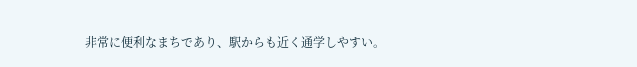非常に便利なまちであり、駅からも近く通学しやすい。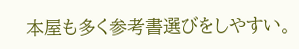本屋も多く参考書選びをしやすい。